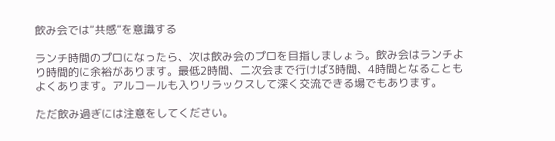飲み会では“共感”を意識する

ランチ時間のプロになったら、次は飲み会のプロを目指しましょう。飲み会はランチより時間的に余裕があります。最低2時間、二次会まで行けば3時間、4時間となることもよくあります。アルコールも入りリラックスして深く交流できる場でもあります。

ただ飲み過ぎには注意をしてください。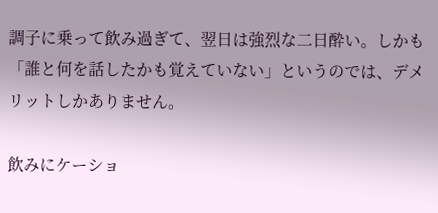調子に乗って飲み過ぎて、翌日は強烈な二日酔い。しかも「誰と何を話したかも覚えていない」というのでは、デメリットしかありません。

飲みにケーショ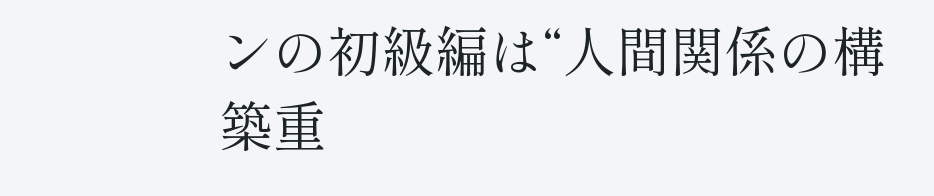ンの初級編は“人間関係の構築重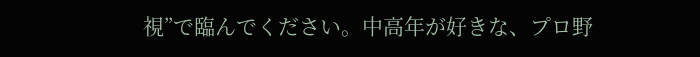視”で臨んでください。中高年が好きな、プロ野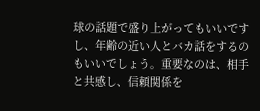球の話題で盛り上がってもいいですし、年齢の近い人とバカ話をするのもいいでしょう。重要なのは、相手と共感し、信頼関係を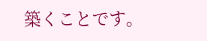築くことです。